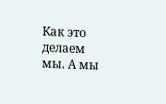Как это делаем мы. А мы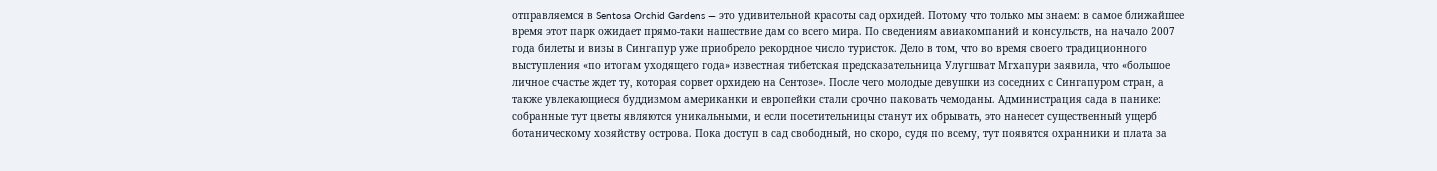отправляемся в Sentosa Orchid Gardens — это удивительной красоты сад орхидей. Потому что только мы знаем: в самое ближайшее время этот парк ожидает прямо-таки нашествие дам со всего мира. По сведениям авиакомпаний и консульств, на начало 2007 года билеты и визы в Сингапур уже приобрело рекордное число туристок. Дело в том, что во время своего традиционного выступления «по итогам уходящего года» известная тибетская предсказательница Улугшват Мгхапури заявила, что «большое личное счастье ждет ту, которая сорвет орхидею на Сентозе». После чего молодые девушки из соседних с Сингапуром стран, а также увлекающиеся буддизмом американки и европейки стали срочно паковать чемоданы. Администрация сада в панике: собранные тут цветы являются уникальными, и если посетительницы станут их обрывать, это нанесет существенный ущерб ботаническому хозяйству острова. Пока доступ в сад свободный, но скоро, судя по всему, тут появятся охранники и плата за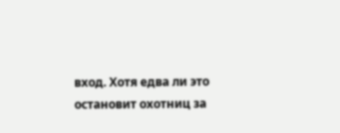вход. Хотя едва ли это остановит охотниц за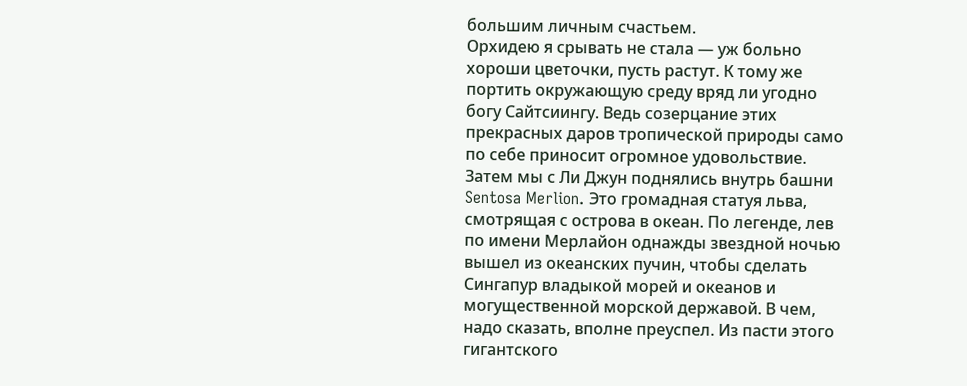большим личным счастьем.
Орхидею я срывать не стала — уж больно хороши цветочки, пусть растут. К тому же портить окружающую среду вряд ли угодно богу Сайтсиингу. Ведь созерцание этих прекрасных даров тропической природы само по себе приносит огромное удовольствие.
Затем мы с Ли Джун поднялись внутрь башни Sentosa Merlion. Это громадная статуя льва, смотрящая с острова в океан. По легенде, лев по имени Мерлайон однажды звездной ночью вышел из океанских пучин, чтобы сделать Сингапур владыкой морей и океанов и могущественной морской державой. В чем, надо сказать, вполне преуспел. Из пасти этого гигантского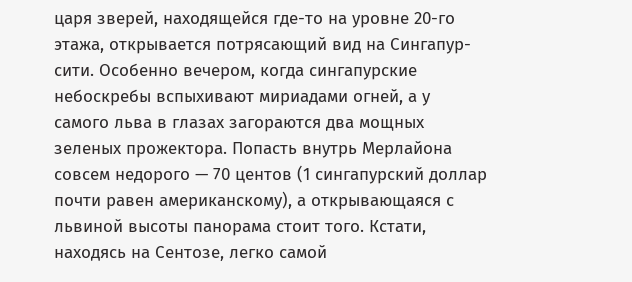царя зверей, находящейся где-то на уровне 20-го этажа, открывается потрясающий вид на Сингапур-сити. Особенно вечером, когда сингапурские небоскребы вспыхивают мириадами огней, а у самого льва в глазах загораются два мощных зеленых прожектора. Попасть внутрь Мерлайона совсем недорого — 70 центов (1 сингапурский доллар почти равен американскому), а открывающаяся с львиной высоты панорама стоит того. Кстати, находясь на Сентозе, легко самой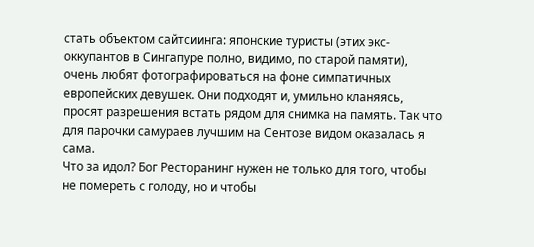стать объектом сайтсиинга: японские туристы (этих экс-оккупантов в Сингапуре полно, видимо, по старой памяти), очень любят фотографироваться на фоне симпатичных европейских девушек. Они подходят и, умильно кланяясь, просят разрешения встать рядом для снимка на память. Так что для парочки самураев лучшим на Сентозе видом оказалась я сама.
Что за идол? Бог Ресторанинг нужен не только для того, чтобы не помереть с голоду, но и чтобы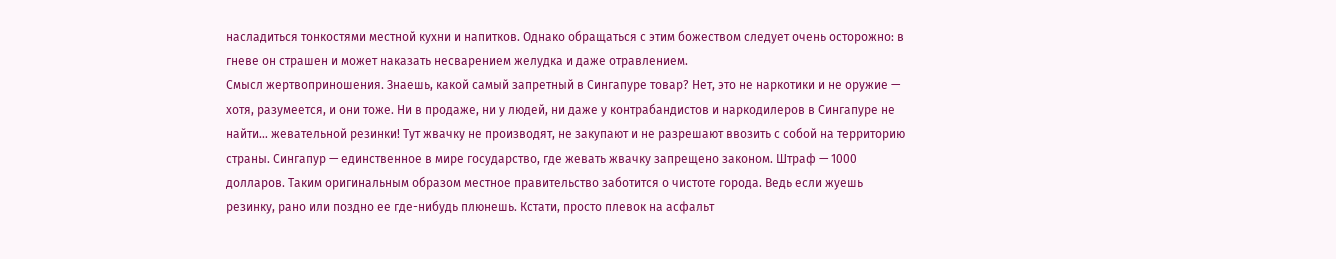насладиться тонкостями местной кухни и напитков. Однако обращаться с этим божеством следует очень осторожно: в гневе он страшен и может наказать несварением желудка и даже отравлением.
Смысл жертвоприношения. Знаешь, какой самый запретный в Сингапуре товар? Нет, это не наркотики и не оружие — хотя, разумеется, и они тоже. Ни в продаже, ни у людей, ни даже у контрабандистов и наркодилеров в Сингапуре не найти… жевательной резинки! Тут жвачку не производят, не закупают и не разрешают ввозить с собой на территорию страны. Сингапур — единственное в мире государство, где жевать жвачку запрещено законом. Штраф — 1000 долларов. Таким оригинальным образом местное правительство заботится о чистоте города. Ведь если жуешь резинку, рано или поздно ее где-нибудь плюнешь. Кстати, просто плевок на асфальт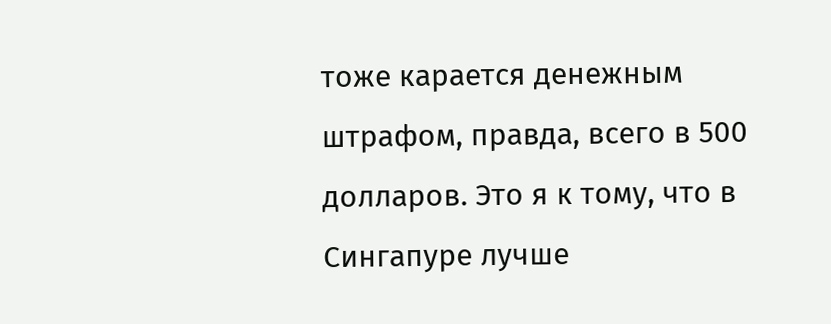тоже карается денежным штрафом, правда, всего в 500 долларов. Это я к тому, что в Сингапуре лучше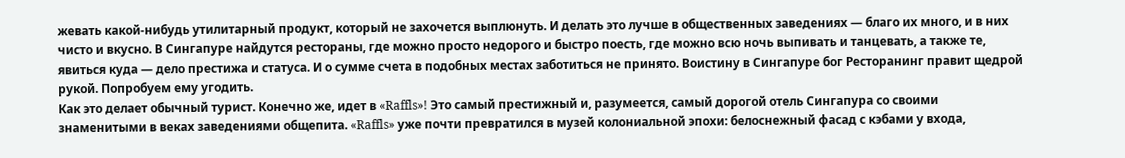жевать какой-нибудь утилитарный продукт, который не захочется выплюнуть. И делать это лучше в общественных заведениях — благо их много, и в них чисто и вкусно. В Сингапуре найдутся рестораны, где можно просто недорого и быстро поесть, где можно всю ночь выпивать и танцевать, а также те, явиться куда — дело престижа и статуса. И о сумме счета в подобных местах заботиться не принято. Воистину в Сингапуре бог Ресторанинг правит щедрой рукой. Попробуем ему угодить.
Как это делает обычный турист. Конечно же, идет в «Raffls»! Это самый престижный и, разумеется, самый дорогой отель Сингапура со своими знаменитыми в веках заведениями общепита. «Raffls» уже почти превратился в музей колониальной эпохи: белоснежный фасад с кэбами у входа,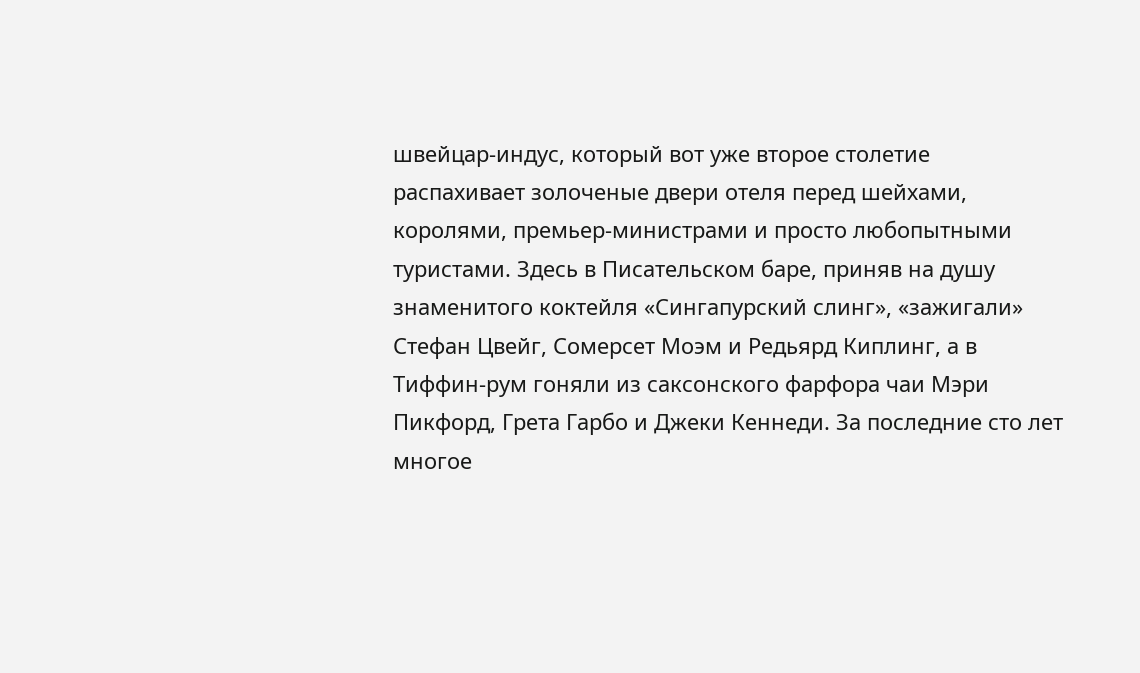швейцар-индус, который вот уже второе столетие распахивает золоченые двери отеля перед шейхами, королями, премьер-министрами и просто любопытными туристами. Здесь в Писательском баре, приняв на душу знаменитого коктейля «Сингапурский слинг», «зажигали» Стефан Цвейг, Сомерсет Моэм и Редьярд Киплинг, а в Тиффин-рум гоняли из саксонского фарфора чаи Мэри Пикфорд, Грета Гарбо и Джеки Кеннеди. За последние сто лет многое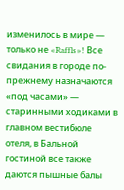изменилось в мире — только не «Raffls»! Все свидания в городе по-прежнему назначаются «под часами» — старинными ходиками в главном вестибюле отеля, в Бальной гостиной все также даются пышные балы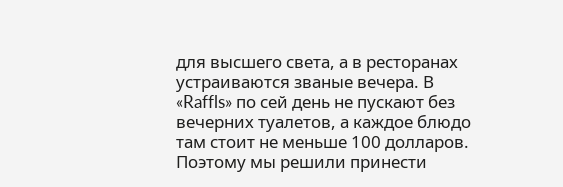для высшего света, а в ресторанах устраиваются званые вечера. В «Raffls» по сей день не пускают без вечерних туалетов, а каждое блюдо там стоит не меньше 100 долларов. Поэтому мы решили принести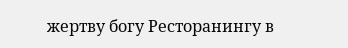жертву богу Ресторанингу в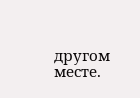другом месте.